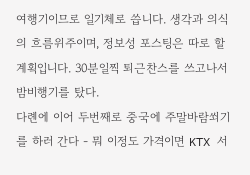여행기이므로 일기체로 씁니다. 생각과 의식의 흐름위주이며, 정보성 포스팅은 따로 할 계획입니다. 30분일찍 퇴근찬스를 쓰고나서 밤비행기를 탔다.
다롄에 이어 두번째로 중국에 주말바람쐬기를 하러 간다 - 뭐 이정도 가격이면 KTX 서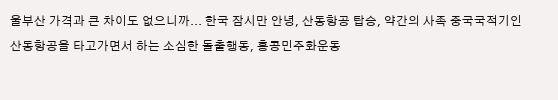울부산 가격과 큰 차이도 없으니까... 한국 잠시만 안녕, 산동항공 탑승, 약간의 사족 중국국적기인 산동항공을 타고가면서 하는 소심한 돌출행동, 홍콩민주화운동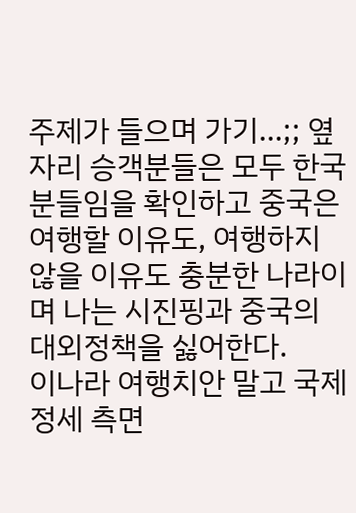주제가 들으며 가기...;; 옆자리 승객분들은 모두 한국분들임을 확인하고 중국은 여행할 이유도, 여행하지 않을 이유도 충분한 나라이며 나는 시진핑과 중국의 대외정책을 싫어한다.
이나라 여행치안 말고 국제정세 측면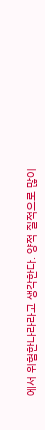에서 위험한나라라고 생각한다. 양적 질적으로 많이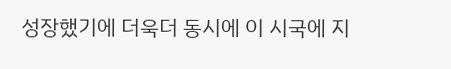성장했기에 더욱더 동시에 이 시국에 지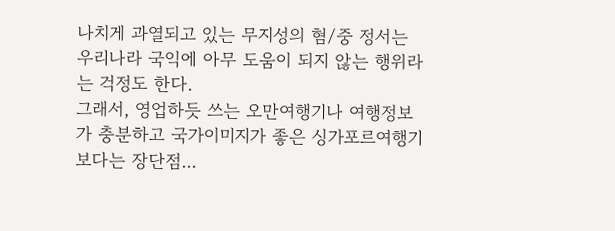나치게 과열되고 있는 무지성의 혐/중 정서는 우리나라 국익에 아무 도움이 되지 않는 행위라는 걱정도 한다.
그래서, 영업하듯 쓰는 오만여행기나 여행정보가 충분하고 국가이미지가 좋은 싱가포르여행기보다는 장단점...